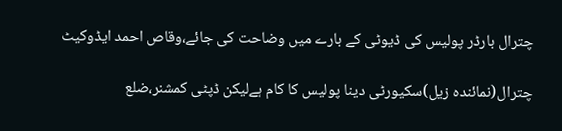چترال بارڈر پولیس کی ڈیوٹی کے بارے میں وضاحت کی جائے،وقاص احمد ایڈوکیٹ

چترال(نمائندہ زیل)سکیورٹی دینا پولیس کا کام ہےلیکن ڈپٹی کمشنر،ضلع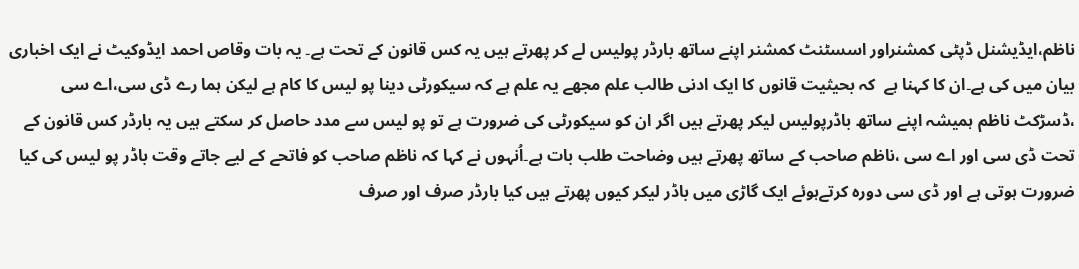ناظم،ایڈیشنل ڈپٹی کمشنراور اسسٹنٹ کمشنر اپنے ساتھ بارڈر پولیس لے کر پھرتے ہیں یہ کس قانون کے تحت ہے۔ یہ بات وقاص احمد ایڈوکیٹ نے ایک اخباری بیان میں کی ہے۔ان کا کہنا ہے  کہ بحیثیت قانوں کا ایک ادنی طالب علم مجھے یہ علم ہے کہ سیکورٹی دینا پو لیس کا کام ہے لیکن ہما رے ڈی سی،اے سی ،ڈسڑکٹ ناظم ہمیشہ اپنے ساتھ باڈرپولیس لیکر پھرتے ہیں اگر ان کو سیکورٹی کی ضرورت ہے تو پو لیس سے مدد حاصل کر سکتے ہیں یہ بارڈر کس قانون کے تحت ڈی سی اور اے سی ،ناظم صاحب کے ساتھ پھرتے ہیں وضاحت طلب بات ہے۔اُنہوں نے کہا کہ ناظم صاحب کو فاتحے کے لیے جاتے وقت باڈر پو لیس کی کیا ضرورت ہوتی ہے اور ڈی سی دورہ کرتےہوئے ایک گاڑی میں باڈر لیکر کیوں پھرتے ہیں کیا بارڈر صرف اور صرف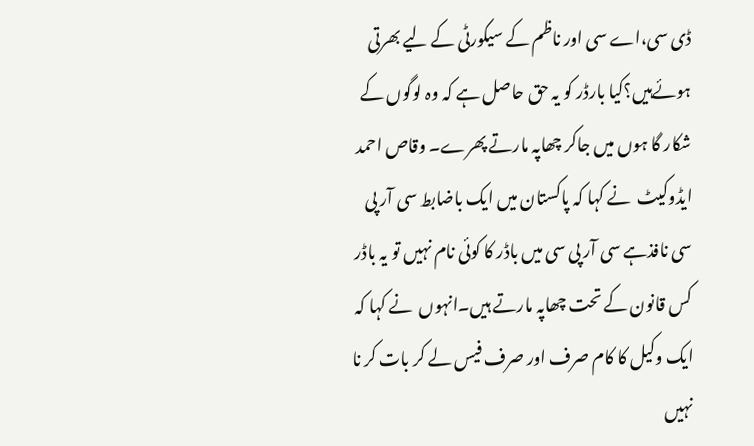ڈی سی،اے سی اور ناظم کے سیکورٹی کے لیے بھرتی ہوئےہیں؟کیا بارڈر کو یہ حق حاصل ہے کہ وہ لوگوں کے شکار گا ہوں میں جاکر چھاپہ مارتے پھرے۔ وقاص احمد ایڈوکیٹ  نے کہا کہ پاکستان میں ایک باضابط سی آر پی سی نافذہے سی آر پی سی میں باڈر کا کوئی نام نہیں تو یہ باڈر کس قانون کے تحت چھاپہ مارتے ہیں۔انہوں  نے کہا کہ ایک وکیل کا کام صرف اور صرف فیس لے کر بات کر نا نہیں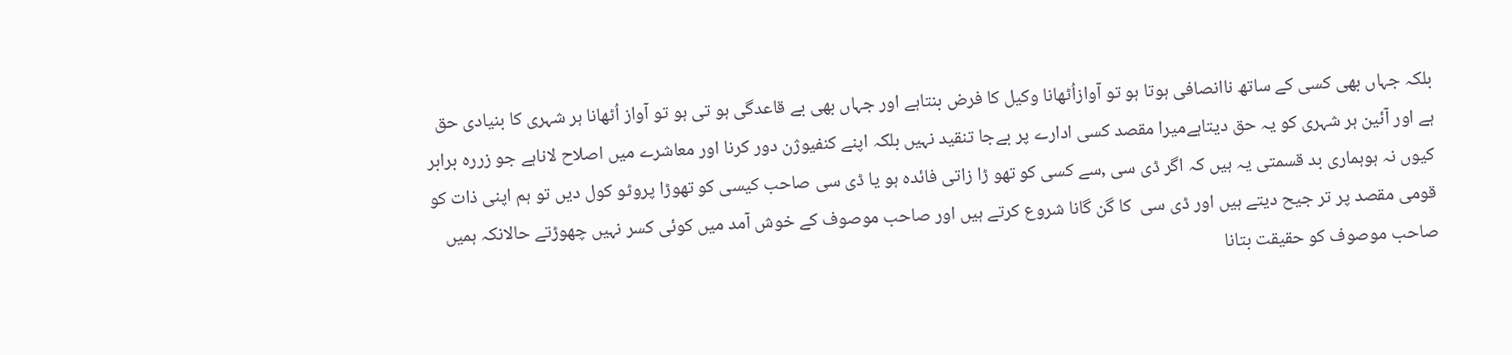بلکہ جہاں بھی کسی کے ساتھ ناانصافی ہوتا ہو تو آوازاُٹھانا وکیل کا فرض بنتاہے اور جہاں بھی بے قاعدگی ہو تی ہو تو آواز اُٹھانا ہر شہری کا بنیادی حق ہے اور آئین ہر شہری کو یہ حق دیتاہےمیرا مقصد کسی ادارے پر بےجا تنقید نہیں بلکہ اپنے کنفیوژن دور کرنا اور معاشرے میں اصلاح لاناہے جو زررہ برابر کیوں نہ ہوہماری بد قسمتی یہ ہیں کہ اگر ڈی سی ,سے کسی کو تھو ڑا زاتی فائدہ ہو یا ڈی سی صاحب کیسی کو تھوڑا پروٹو کول دیں تو ہم اپنی ذات کو قومی مقصد پر تر جیح دیتے ہیں اور ڈی سی  کا گن گانا شروع کرتے ہیں اور صاحب موصوف کے خوش آمد میں کوئی کسر نہیں چھوڑتے حالانکہ ہمیں صاحب موصوف کو حقیقت بتانا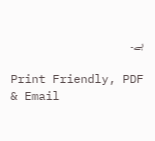ہے۔

Print Friendly, PDF & Email